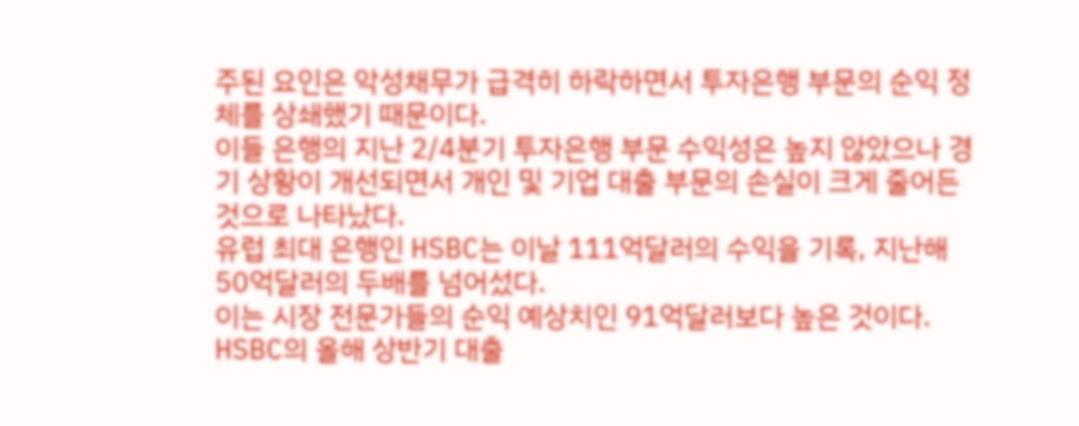주된 요인은 악성채무가 급격히 하락하면서 투자은행 부문의 순익 정체를 상쇄했기 때문이다.
이들 은행의 지난 2/4분기 투자은행 부문 수익성은 높지 않았으나 경기 상황이 개선되면서 개인 및 기업 대출 부문의 손실이 크게 줄어든 것으로 나타났다.
유럽 최대 은행인 HSBC는 이날 111억달러의 수익을 기록, 지난해 50억달러의 두배를 넘어섰다.
이는 시장 전문가들의 순익 예상치인 91억달러보다 높은 것이다.
HSBC의 올해 상반기 대출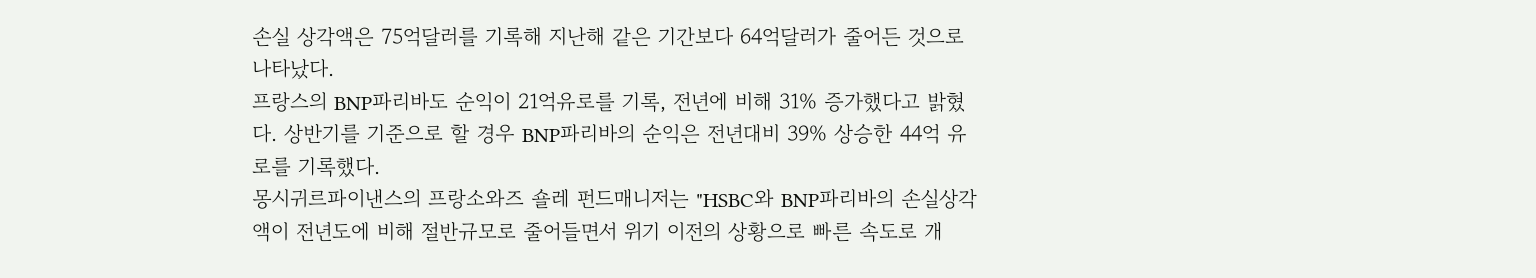손실 상각액은 75억달러를 기록해 지난해 같은 기간보다 64억달러가 줄어든 것으로 나타났다.
프랑스의 BNP파리바도 순익이 21억유로를 기록, 전년에 비해 31% 증가했다고 밝혔다. 상반기를 기준으로 할 경우 BNP파리바의 순익은 전년대비 39% 상승한 44억 유로를 기록했다.
몽시귀르파이낸스의 프랑소와즈 숄레 펀드매니저는 "HSBC와 BNP파리바의 손실상각액이 전년도에 비해 절반규모로 줄어들면서 위기 이전의 상황으로 빠른 속도로 개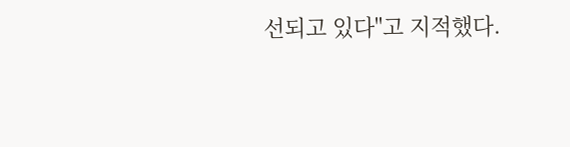선되고 있다"고 지적했다.